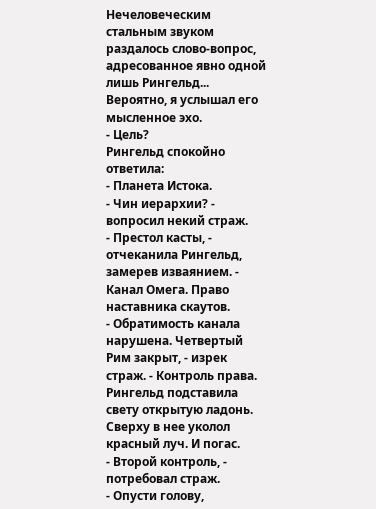Нечеловеческим стальным звуком раздалось слово-вопрос, адресованное явно одной лишь Рингельд... Вероятно, я услышал его мысленное эхо.
- Цель?
Рингельд спокойно ответила:
- Планета Истока.
- Чин иерархии? - вопросил некий страж.
- Престол касты, - отчеканила Рингельд, замерев изваянием. - Канал Омега. Право наставника скаутов.
- Обратимость канала нарушена. Четвертый Рим закрыт, - изрек страж. - Контроль права.
Рингельд подставила свету открытую ладонь. Сверху в нее уколол красный луч. И погас.
- Второй контроль, - потребовал страж.
- Опусти голову,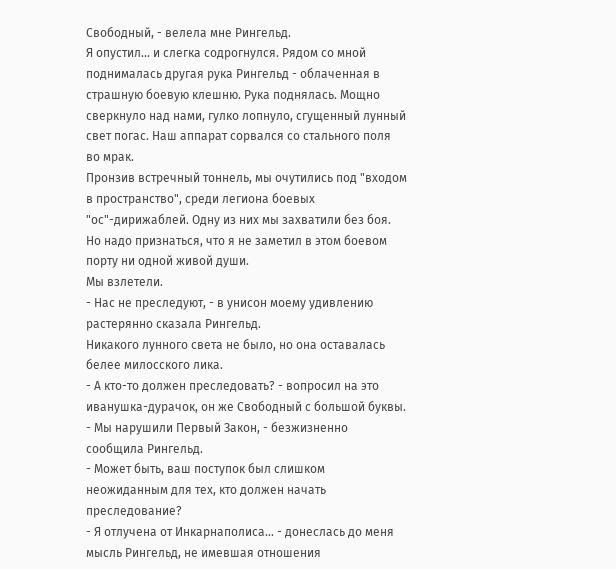Свободный, - велела мне Рингельд.
Я опустил... и слегка содрогнулся. Рядом со мной поднималась другая рука Рингельд - облаченная в страшную боевую клешню. Рука поднялась. Мощно сверкнуло над нами, гулко лопнуло, сгущенный лунный свет погас. Наш аппарат сорвался со стального поля во мрак.
Пронзив встречный тоннель, мы очутились под "входом в пространство", среди легиона боевых "ос"-дирижаблей. Одну из них мы захватили без боя. Но надо признаться, что я не заметил в этом боевом порту ни одной живой души.
Мы взлетели.
- Нас не преследуют, - в унисон моему удивлению растерянно сказала Рингельд.
Никакого лунного света не было, но она оставалась белее милосского лика.
- А кто-то должен преследовать? - вопросил на это иванушка-дурачок, он же Свободный с большой буквы.
- Мы нарушили Первый Закон, - безжизненно сообщила Рингельд.
- Может быть, ваш поступок был слишком неожиданным для тех, кто должен начать преследование?
- Я отлучена от Инкарнаполиса... - донеслась до меня мысль Рингельд, не имевшая отношения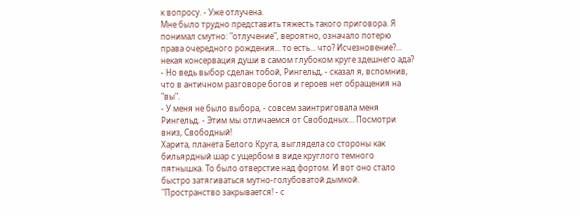к вопросу. - Уже отлучена.
Мне было трудно представить тяжесть такого приговора. Я понимал смутно: "отлучение", вероятно, означало потерю права очередного рождения... то есть... что? Исчезновение?... некая консервация души в самом глубоком круге здешнего ада?
- Но ведь выбор сделан тобой, Рингельд, - сказал я, вспомнив, что в античном разговоре богов и героев нет обращения на "вы".
- У меня не было выбора, - совсем заинтриговала меня Рингельд. - Этим мы отличаемся от Свободных... Посмотри вниз, Свободный!
Харита, планета Белого Круга, выглядела со стороны как бильярдный шар с ущербом в виде круглого темного пятнышка. То было отверстие над фортом. И вот оно стало быстро затягиваться мутно-голубоватой дымкой.
"Пространство закрывается! - с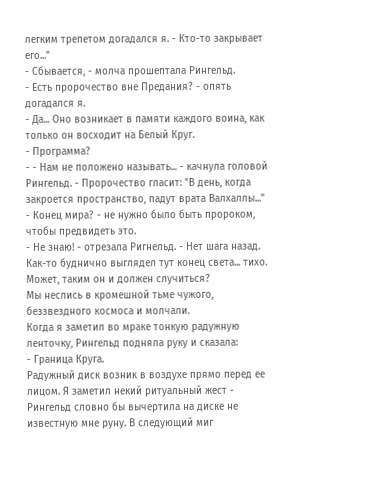легким трепетом догадался я. - Кто-то закрывает его..."
- Сбывается, - молча прошептала Рингельд.
- Есть пророчество вне Предания? - опять догадался я.
- Да... Оно возникает в памяти каждого воина, как только он восходит на Белый Круг.
- Программа?
- - Нам не положено называть... - качнула головой Рингельд. - Пророчество гласит: "В день, когда закроется пространство, падут врата Валхаллы..."
- Конец мира? - не нужно было быть пророком, чтобы предвидеть это.
- Не знаю! - отрезала Ригнельд. - Нет шага назад.
Как-то буднично выглядел тут конец света... тихо. Может, таким он и должен случиться?
Мы неслись в кромешной тьме чужого, беззвездного космоса и молчали.
Когда я заметил во мраке тонкую радужную ленточку, Рингельд подняла руку и сказала:
- Граница Круга.
Радужный диск возник в воздухе прямо перед ее лицом. Я заметил некий ритуальный жест - Рингельд словно бы вычертила на диске не известную мне руну. В следующий миг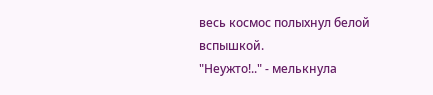весь космос полыхнул белой вспышкой.
"Неужто!.." - мелькнула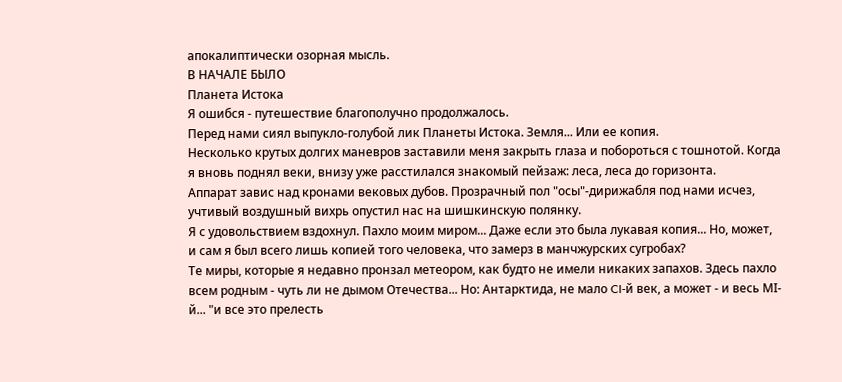апокалиптически озорная мысль.
В НАЧАЛЕ БЫЛО
Планета Истока
Я ошибся - путешествие благополучно продолжалось.
Перед нами сиял выпукло-голубой лик Планеты Истока. Земля... Или ее копия.
Несколько крутых долгих маневров заставили меня закрыть глаза и побороться с тошнотой. Когда я вновь поднял веки, внизу уже расстилался знакомый пейзаж: леса, леса до горизонта.
Аппарат завис над кронами вековых дубов. Прозрачный пол "осы"-дирижабля под нами исчез, учтивый воздушный вихрь опустил нас на шишкинскую полянку.
Я с удовольствием вздохнул. Пахло моим миром... Даже если это была лукавая копия... Но, может, и сам я был всего лишь копией того человека, что замерз в манчжурских сугробах?
Те миры, которые я недавно пронзал метеором, как будто не имели никаких запахов. Здесь пахло всем родным - чуть ли не дымом Отечества... Но: Антарктида, не мало CI-й век, а может - и весь МI-й... "и все это прелесть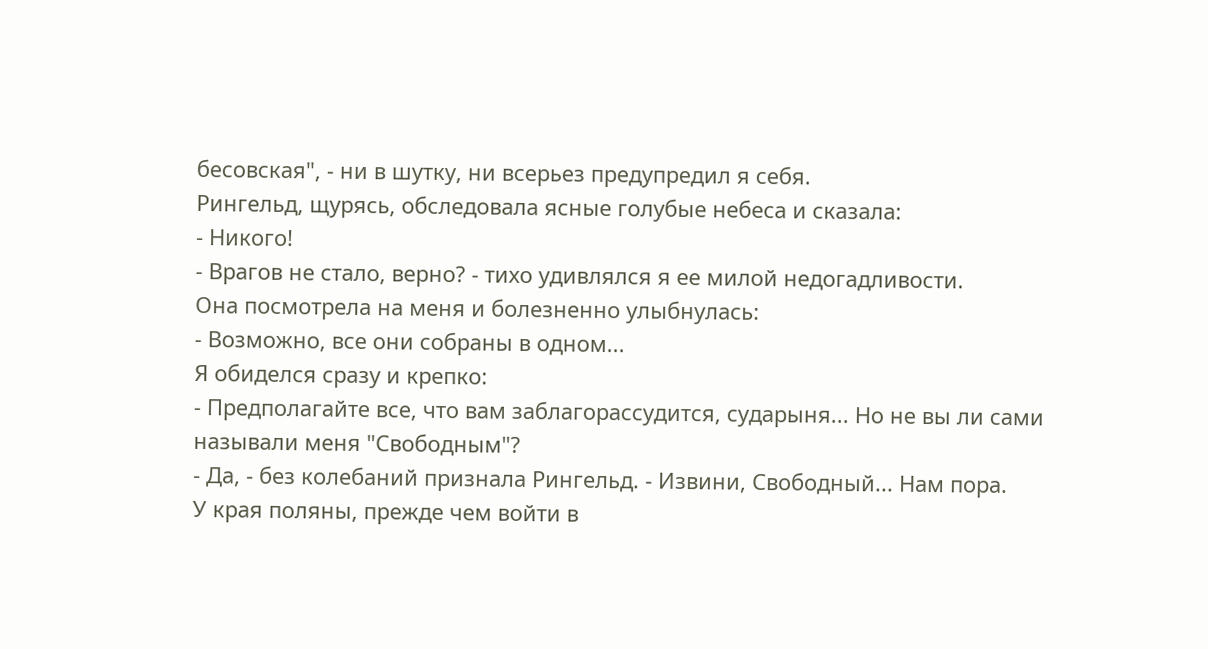бесовская", - ни в шутку, ни всерьез предупредил я себя.
Рингельд, щурясь, обследовала ясные голубые небеса и сказала:
- Никого!
- Врагов не стало, верно? - тихо удивлялся я ее милой недогадливости.
Она посмотрела на меня и болезненно улыбнулась:
- Возможно, все они собраны в одном...
Я обиделся сразу и крепко:
- Предполагайте все, что вам заблагорассудится, сударыня... Но не вы ли сами называли меня "Свободным"?
- Да, - без колебаний признала Рингельд. - Извини, Свободный... Нам пора.
У края поляны, прежде чем войти в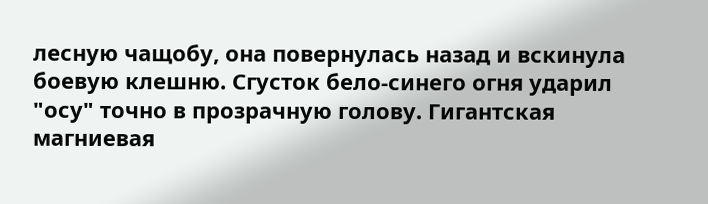лесную чащобу, она повернулась назад и вскинула боевую клешню. Сгусток бело-синего огня ударил "осу" точно в прозрачную голову. Гигантская магниевая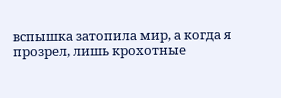вспышка затопила мир, а когда я прозрел, лишь крохотные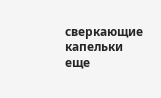сверкающие капельки еще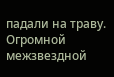падали на траву. Огромной межзвездной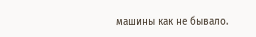машины как не бывало.